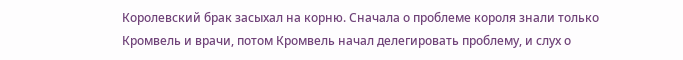Королевский брак засыхал на корню. Сначала о проблеме короля знали только Кромвель и врачи, потом Кромвель начал делегировать проблему, и слух о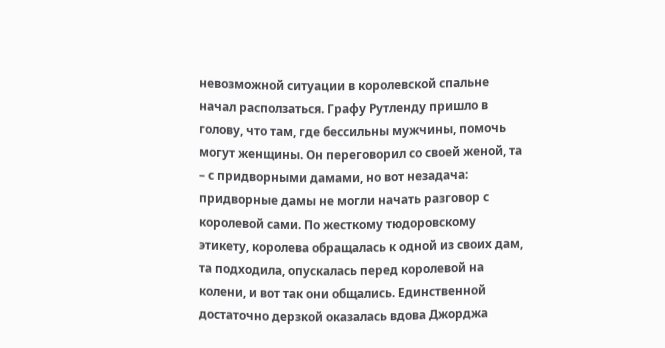невозможной ситуации в королевской спальне начал расползаться. Графу Рутленду пришло в голову, что там, где бессильны мужчины, помочь могут женщины. Он переговорил со своей женой, та – с придворными дамами, но вот незадача: придворные дамы не могли начать разговор с королевой сами. По жесткому тюдоровскому этикету, королева обращалась к одной из своих дам, та подходила, опускалась перед королевой на колени, и вот так они общались. Единственной достаточно дерзкой оказалась вдова Джорджа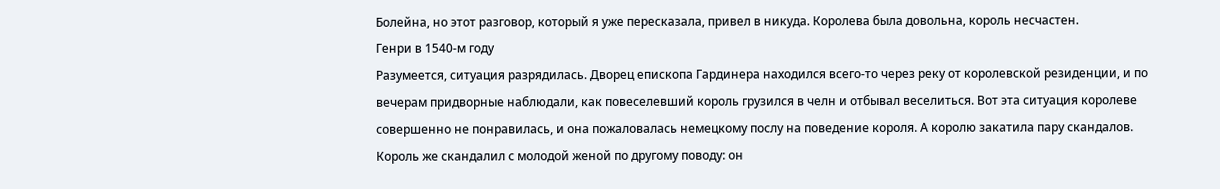Болейна, но этот разговор, который я уже пересказала, привел в никуда. Королева была довольна, король несчастен.
Генри в 1540-м году
Разумеется, ситуация разрядилась. Дворец епископа Гардинера находился всего-то через реку от королевской резиденции, и по вечерам придворные наблюдали, как повеселевший король грузился в челн и отбывал веселиться. Вот эта ситуация королеве совершенно не понравилась, и она пожаловалась немецкому послу на поведение короля. А королю закатила пару скандалов. Король же скандалил с молодой женой по другому поводу: он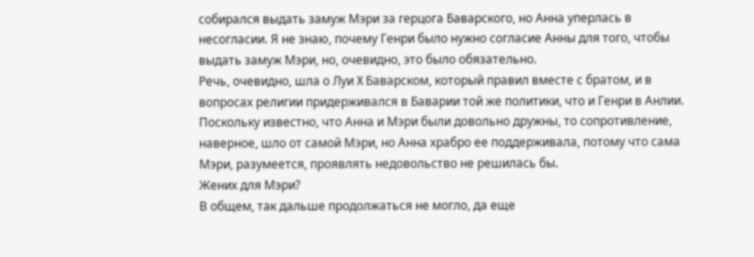собирался выдать замуж Мэри за герцога Баварского, но Анна уперлась в несогласии. Я не знаю, почему Генри было нужно согласие Анны для того, чтобы выдать замуж Мэри, но, очевидно, это было обязательно.
Речь, очевидно, шла о Луи X Баварском, который правил вместе с братом, и в вопросах религии придерживался в Баварии той же политики, что и Генри в Анлии. Поскольку известно, что Анна и Мэри были довольно дружны, то сопротивление, наверное, шло от самой Мэри, но Анна храбро ее поддерживала, потому что сама Мэри, разумеется, проявлять недовольство не решилась бы.
Жених для Мэри?
В общем, так дальше продолжаться не могло, да еще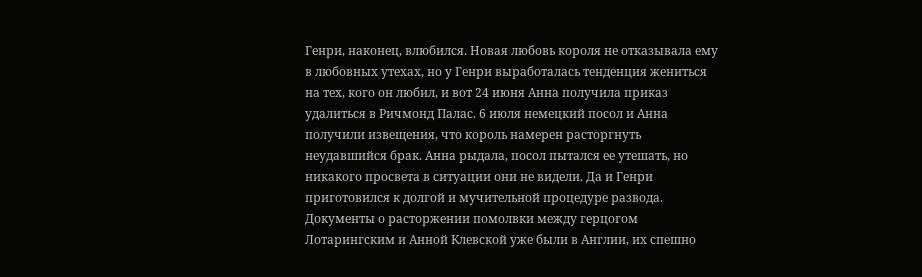Генри, наконец, влюбился. Новая любовь короля не отказывала ему в любовных утехах, но у Генри выработалась тенденция жениться на тех, кого он любил, и вот 24 июня Анна получила приказ удалиться в Ричмонд Палас. 6 июля немецкий посол и Анна получили извещения, что король намерен расторгнуть неудавшийся брак. Анна рыдала, посол пытался ее утешать, но никакого просвета в ситуации они не видели. Да и Генри приготовился к долгой и мучительной процедуре развода. Документы о расторжении помолвки между герцогом Лотарингским и Анной Клевской уже были в Англии, их спешно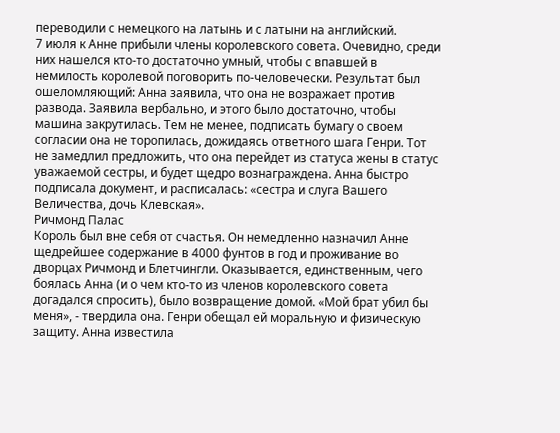переводили с немецкого на латынь и с латыни на английский.
7 июля к Анне прибыли члены королевского совета. Очевидно, среди них нашелся кто-то достаточно умный, чтобы с впавшей в немилость королевой поговорить по-человечески. Результат был ошеломляющий: Анна заявила, что она не возражает против развода. Заявила вербально, и этого было достаточно, чтобы машина закрутилась. Тем не менее, подписать бумагу о своем согласии она не торопилась, дожидаясь ответного шага Генри. Тот не замедлил предложить, что она перейдет из статуса жены в статус уважаемой сестры, и будет щедро вознаграждена. Анна быстро подписала документ, и расписалась: «сестра и слуга Вашего Величества, дочь Клевская».
Ричмонд Палас
Король был вне себя от счастья. Он немедленно назначил Анне щедрейшее содержание в 4000 фунтов в год и проживание во дворцах Ричмонд и Блетчингли. Оказывается, единственным, чего боялась Анна (и о чем кто-то из членов королевского совета догадался спросить), было возвращение домой. «Мой брат убил бы меня», - твердила она. Генри обещал ей моральную и физическую защиту. Анна известила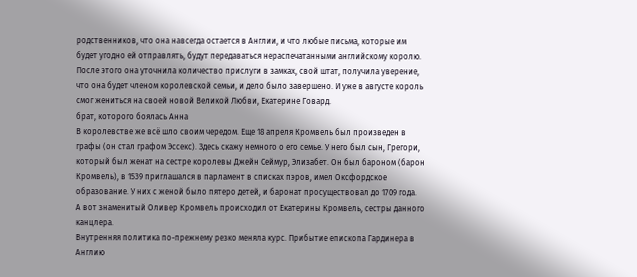родственников, что она навсегда остается в Англии, и что любые письма, которые им будет угодно ей отправлять, будут передаваться нераспечатанными английскому королю. После этого она уточнила количество прислуги в замках, свой штат, получила уверение, что она будет членом королевской семьи, и дело было завершено. И уже в августе король смог жениться на своей новой Великой Любви, Екатерине Говард.
брат, которого боялась Анна
В королевстве же всё шло своим чередом. Еще 18 апреля Кромвель был произведен в графы (он стал графом Эссекс). Здесь скажу немного о его семье. У него был сын, Грегори, который был женат на сестре королевы Джейн Сеймур, Элизабет. Он был бароном (барон Кромвель), в 1539 приглашался в парламент в списках пэров, имел Оксфордское образование. У них с женой было пятеро детей, и баронат просуществовал до 1709 года.
А вот знаменитый Оливер Кромвель происходил от Екатерины Кромвель, сестры данного канцлера.
Внутренняя политика по-прежнему резко меняла курс. Прибытие епископа Гардинера в Англию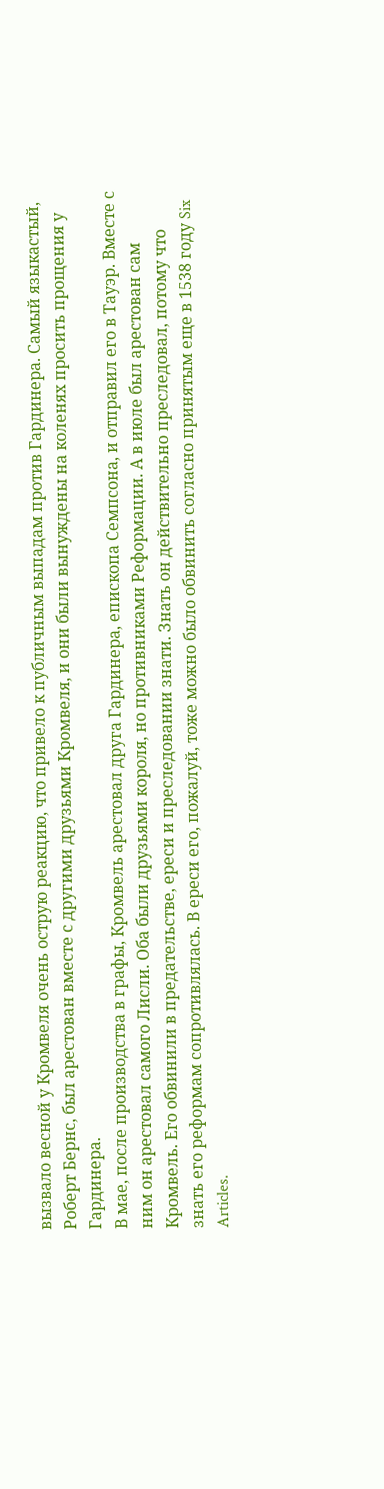вызвало весной у Кромвеля очень острую реакцию, что привело к публичным выпадам против Гардинера. Самый языкастый, Роберт Бернс, был арестован вместе с другими друзьями Кромвеля, и они были вынуждены на коленях просить прощения у Гардинера.
В мае, после производства в графы, Кромвель арестовал друга Гардинера, епископа Семпсона, и отправил его в Тауэр. Вместе с ним он арестовал самого Лисли. Оба были друзьями короля, но противниками Реформации. А в июле был арестован сам Кромвель. Его обвинили в предательстве, ереси и преследовании знати. Знать он действительно преследовал, потому что знать его реформам сопротивлялась. В ереси его, пожалуй, тоже можно было обвинить согласно принятым еще в 1538 году Six Articles.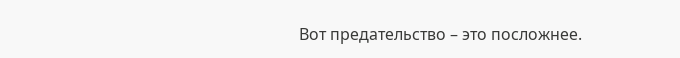Вот предательство – это посложнее.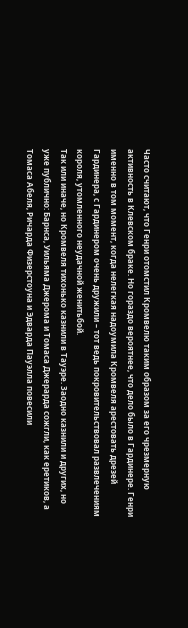Часто считают, что Генри отомстил Кромвелю таким образом за его чрезмерную активность в Клевском браке. Но гораздо вероятнее, что дело было в Гардинере. Генри именно в том момент, когда нелегкая надоумила Кромвеля арестовать дрезей Гардинера, с Гардинером очень дружили – тот ведь покровительствовал развлечениям короля, утомленного неудачной женитьбой.
Так или иначе, но Кромвеля тихонько казнили в Тауэре. Заодно казнили и других, но уже публично: Барнса, Уильяма Джерома и Томаса Джерарда сожгли, как еретиков, а Томаса Абеля, Ричарда Физерстоуна и Эдварда Пауэлла повесили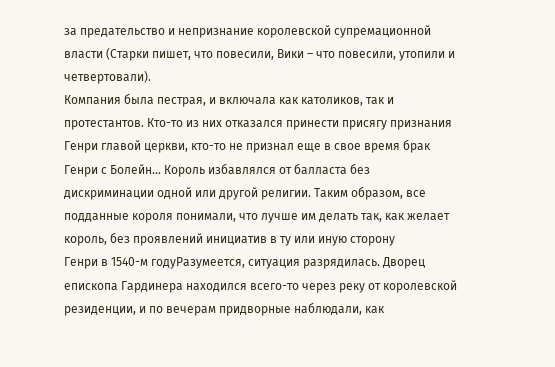за предательство и непризнание королевской супремационной власти (Старки пишет, что повесили, Вики – что повесили, утопили и четвертовали).
Компания была пестрая, и включала как католиков, так и протестантов. Кто-то из них отказался принести присягу признания Генри главой церкви, кто-то не признал еще в свое время брак Генри с Болейн... Король избавлялся от балласта без дискриминации одной или другой религии. Таким образом, все подданные короля понимали, что лучше им делать так, как желает король, без проявлений инициатив в ту или иную сторону
Генри в 1540-м годуРазумеется, ситуация разрядилась. Дворец епископа Гардинера находился всего-то через реку от королевской резиденции, и по вечерам придворные наблюдали, как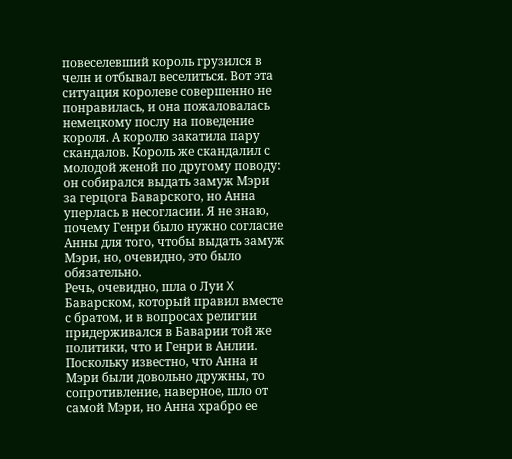повеселевший король грузился в челн и отбывал веселиться. Вот эта ситуация королеве совершенно не понравилась, и она пожаловалась немецкому послу на поведение короля. А королю закатила пару скандалов. Король же скандалил с молодой женой по другому поводу: он собирался выдать замуж Мэри за герцога Баварского, но Анна уперлась в несогласии. Я не знаю, почему Генри было нужно согласие Анны для того, чтобы выдать замуж Мэри, но, очевидно, это было обязательно.
Речь, очевидно, шла о Луи X Баварском, который правил вместе с братом, и в вопросах религии придерживался в Баварии той же политики, что и Генри в Анлии. Поскольку известно, что Анна и Мэри были довольно дружны, то сопротивление, наверное, шло от самой Мэри, но Анна храбро ее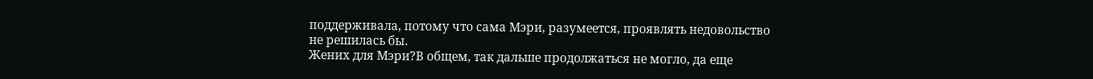поддерживала, потому что сама Мэри, разумеется, проявлять недовольство не решилась бы.
Жених для Мэри?В общем, так дальше продолжаться не могло, да еще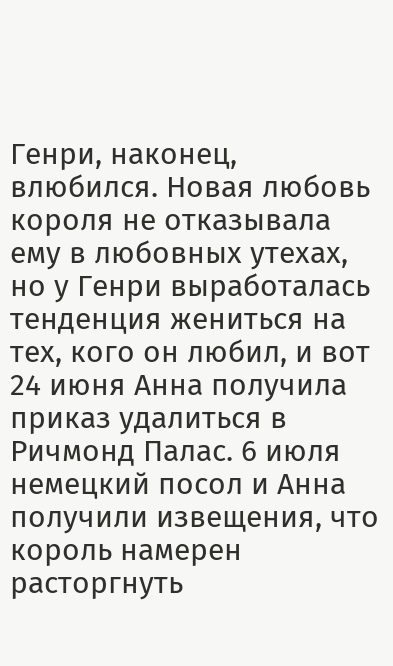Генри, наконец, влюбился. Новая любовь короля не отказывала ему в любовных утехах, но у Генри выработалась тенденция жениться на тех, кого он любил, и вот 24 июня Анна получила приказ удалиться в Ричмонд Палас. 6 июля немецкий посол и Анна получили извещения, что король намерен расторгнуть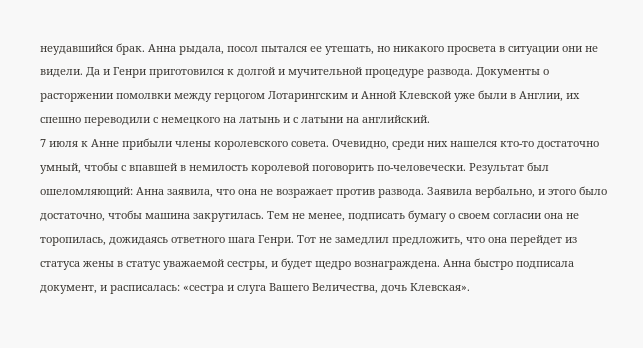неудавшийся брак. Анна рыдала, посол пытался ее утешать, но никакого просвета в ситуации они не видели. Да и Генри приготовился к долгой и мучительной процедуре развода. Документы о расторжении помолвки между герцогом Лотарингским и Анной Клевской уже были в Англии, их спешно переводили с немецкого на латынь и с латыни на английский.
7 июля к Анне прибыли члены королевского совета. Очевидно, среди них нашелся кто-то достаточно умный, чтобы с впавшей в немилость королевой поговорить по-человечески. Результат был ошеломляющий: Анна заявила, что она не возражает против развода. Заявила вербально, и этого было достаточно, чтобы машина закрутилась. Тем не менее, подписать бумагу о своем согласии она не торопилась, дожидаясь ответного шага Генри. Тот не замедлил предложить, что она перейдет из статуса жены в статус уважаемой сестры, и будет щедро вознаграждена. Анна быстро подписала документ, и расписалась: «сестра и слуга Вашего Величества, дочь Клевская».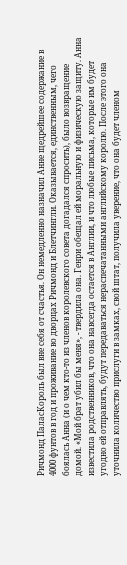Ричмонд ПаласКороль был вне себя от счастья. Он немедленно назначил Анне щедрейшее содержание в 4000 фунтов в год и проживание во дворцах Ричмонд и Блетчингли. Оказывается, единственным, чего боялась Анна (и о чем кто-то из членов королевского совета догадался спросить), было возвращение домой. «Мой брат убил бы меня», - твердила она. Генри обещал ей моральную и физическую защиту. Анна известила родственников, что она навсегда остается в Англии, и что любые письма, которые им будет угодно ей отправлять, будут передаваться нераспечатанными английскому королю. После этого она уточнила количество прислуги в замках, свой штат, получила уверение, что она будет членом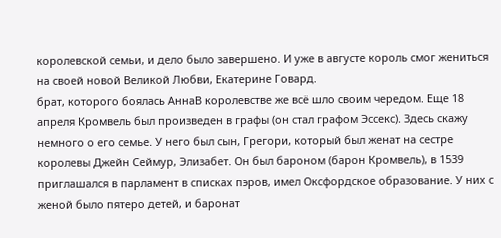королевской семьи, и дело было завершено. И уже в августе король смог жениться на своей новой Великой Любви, Екатерине Говард.
брат, которого боялась АннаВ королевстве же всё шло своим чередом. Еще 18 апреля Кромвель был произведен в графы (он стал графом Эссекс). Здесь скажу немного о его семье. У него был сын, Грегори, который был женат на сестре королевы Джейн Сеймур, Элизабет. Он был бароном (барон Кромвель), в 1539 приглашался в парламент в списках пэров, имел Оксфордское образование. У них с женой было пятеро детей, и баронат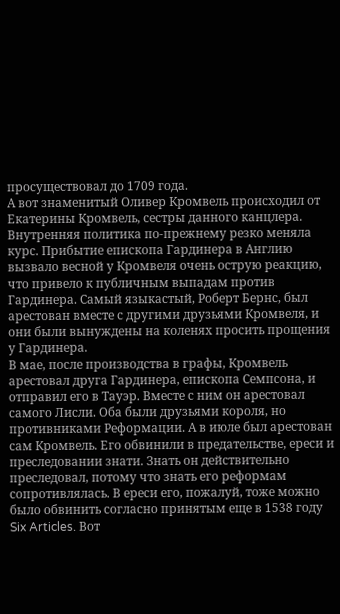просуществовал до 1709 года.
А вот знаменитый Оливер Кромвель происходил от Екатерины Кромвель, сестры данного канцлера.
Внутренняя политика по-прежнему резко меняла курс. Прибытие епископа Гардинера в Англию вызвало весной у Кромвеля очень острую реакцию, что привело к публичным выпадам против Гардинера. Самый языкастый, Роберт Бернс, был арестован вместе с другими друзьями Кромвеля, и они были вынуждены на коленях просить прощения у Гардинера.
В мае, после производства в графы, Кромвель арестовал друга Гардинера, епископа Семпсона, и отправил его в Тауэр. Вместе с ним он арестовал самого Лисли. Оба были друзьями короля, но противниками Реформации. А в июле был арестован сам Кромвель. Его обвинили в предательстве, ереси и преследовании знати. Знать он действительно преследовал, потому что знать его реформам сопротивлялась. В ереси его, пожалуй, тоже можно было обвинить согласно принятым еще в 1538 году Six Articles. Вот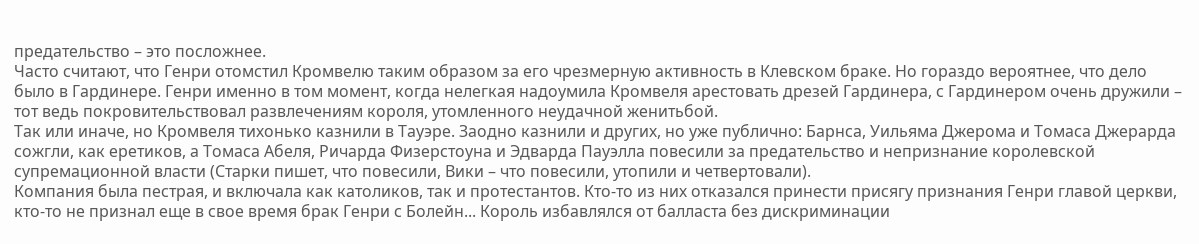предательство – это посложнее.
Часто считают, что Генри отомстил Кромвелю таким образом за его чрезмерную активность в Клевском браке. Но гораздо вероятнее, что дело было в Гардинере. Генри именно в том момент, когда нелегкая надоумила Кромвеля арестовать дрезей Гардинера, с Гардинером очень дружили – тот ведь покровительствовал развлечениям короля, утомленного неудачной женитьбой.
Так или иначе, но Кромвеля тихонько казнили в Тауэре. Заодно казнили и других, но уже публично: Барнса, Уильяма Джерома и Томаса Джерарда сожгли, как еретиков, а Томаса Абеля, Ричарда Физерстоуна и Эдварда Пауэлла повесили за предательство и непризнание королевской супремационной власти (Старки пишет, что повесили, Вики – что повесили, утопили и четвертовали).
Компания была пестрая, и включала как католиков, так и протестантов. Кто-то из них отказался принести присягу признания Генри главой церкви, кто-то не признал еще в свое время брак Генри с Болейн... Король избавлялся от балласта без дискриминации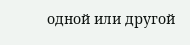одной или другой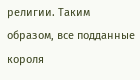религии. Таким образом, все подданные короля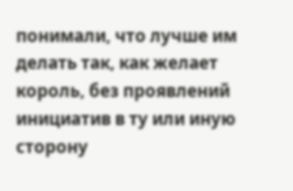понимали, что лучше им делать так, как желает король, без проявлений инициатив в ту или иную сторону